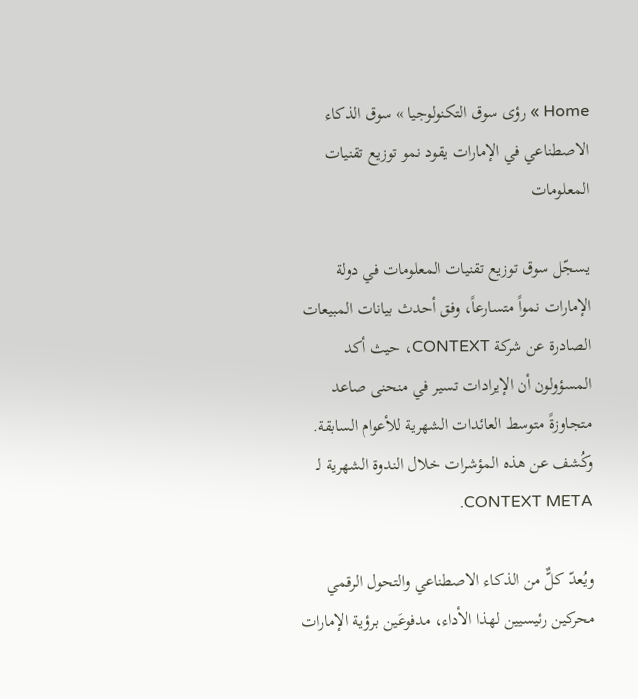Home » رؤى سوق التكنولوجيا » سوق الذكاء الاصطناعي في الإمارات يقود نمو توزيع تقنيات المعلومات

يسجّل سوق توزيع تقنيات المعلومات في دولة الإمارات نمواً متسارعاً، وفق أحدث بيانات المبيعات الصادرة عن شركة CONTEXT، حيث أكد المسؤولون أن الإيرادات تسير في منحنى صاعد متجاوزةً متوسط العائدات الشهرية للأعوام السابقة. وكُشف عن هذه المؤشرات خلال الندوة الشهرية لـ CONTEXT META.

ويُعدّ كلٌّ من الذكاء الاصطناعي والتحول الرقمي محركين رئيسيين لهذا الأداء، مدفوعَين برؤية الإمارات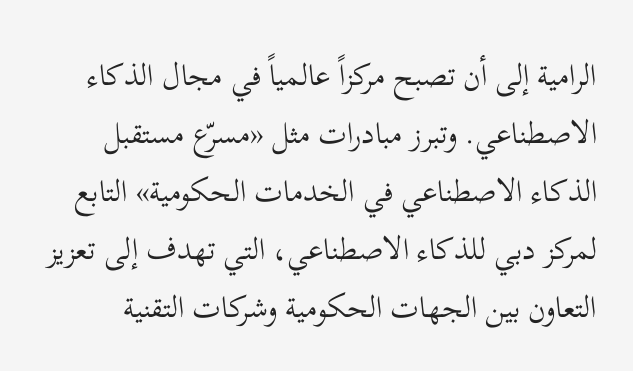الرامية إلى أن تصبح مركزاً عالمياً في مجال الذكاء الاصطناعي. وتبرز مبادرات مثل «مسرّع مستقبل الذكاء الاصطناعي في الخدمات الحكومية» التابع لمركز دبي للذكاء الاصطناعي، التي تهدف إلى تعزيز التعاون بين الجهات الحكومية وشركات التقنية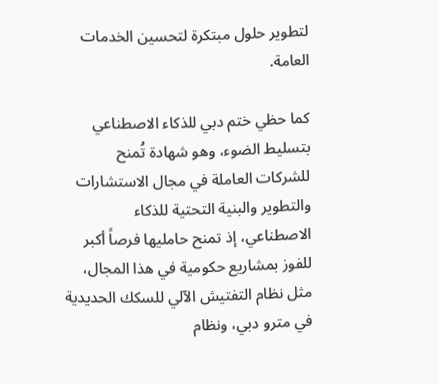لتطوير حلول مبتكرة لتحسين الخدمات العامة.

كما حظي ختم دبي للذكاء الاصطناعي بتسليط الضوء، وهو شهادة تُمنح للشركات العاملة في مجال الاستشارات والتطوير والبنية التحتية للذكاء الاصطناعي، إذ تمنح حامليها فرصاً أكبر للفوز بمشاريع حكومية في هذا المجال، مثل نظام التفتيش الآلي للسكك الحديدية في مترو دبي، ونظام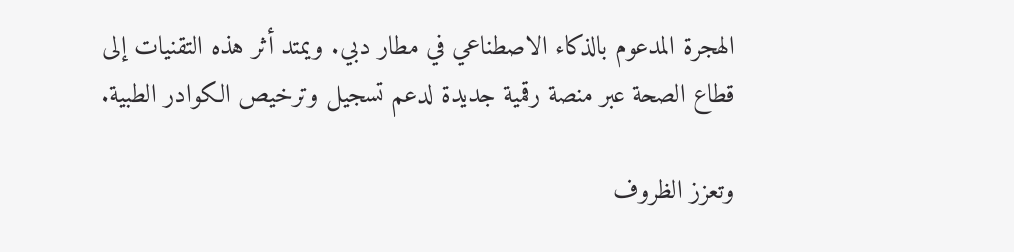الهجرة المدعوم بالذكاء الاصطناعي في مطار دبي. ويمتد أثر هذه التقنيات إلى قطاع الصحة عبر منصة رقمية جديدة لدعم تسجيل وترخيص الكوادر الطبية.

وتعزز الظروف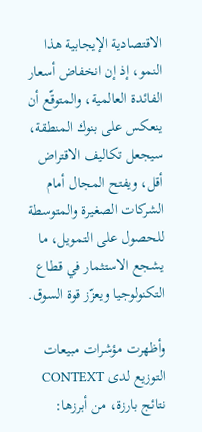الاقتصادية الإيجابية هذا النمو، إذ إن انخفاض أسعار الفائدة العالمية، والمتوقّع أن ينعكس على بنوك المنطقة، سيجعل تكاليف الاقتراض أقل، ويفتح المجال أمام الشركات الصغيرة والمتوسطة للحصول على التمويل، ما يشجع الاستثمار في قطاع التكنولوجيا ويعزّز قوة السوق.

وأظهرت مؤشرات مبيعات التوزيع لدى CONTEXT نتائج بارزة، من أبرزها: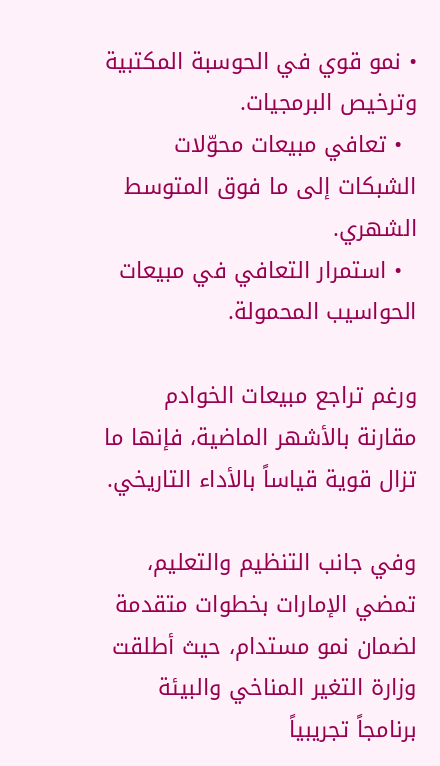• نمو قوي في الحوسبة المكتبية وترخيص البرمجيات.
  • تعافي مبيعات محوّلات الشبكات إلى ما فوق المتوسط الشهري.
  • استمرار التعافي في مبيعات الحواسيب المحمولة.

ورغم تراجع مبيعات الخوادم مقارنة بالأشهر الماضية، فإنها ما تزال قوية قياساً بالأداء التاريخي.

وفي جانب التنظيم والتعليم، تمضي الإمارات بخطوات متقدمة لضمان نمو مستدام، حيث أطلقت وزارة التغير المناخي والبيئة برنامجاً تجريبياً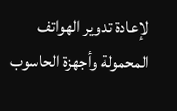لإعادة تدوير الهواتف المحمولة وأجهزة الحاسوب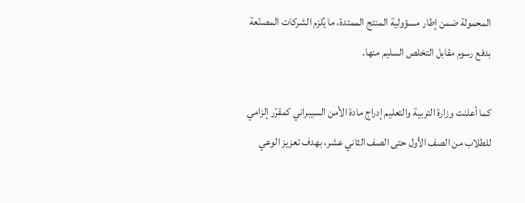المحمولة ضمن إطار مسؤولية المنتج الممتدة، ما يُلزم الشركات المصنّعة بدفع رسوم مقابل التخلص السليم منها.

كما أعلنت وزارة التربية والتعليم إدراج مادة الأمن السيبراني كمقرّر إلزامي للطلاب من الصف الأول حتى الصف الثاني عشر، بهدف تعزيز الوعي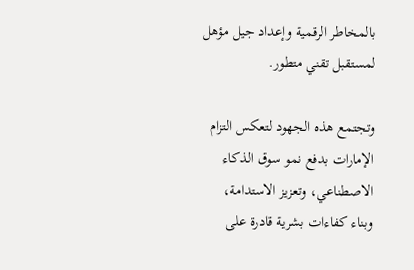بالمخاطر الرقمية وإعداد جيل مؤهل لمستقبل تقني متطور.

وتجتمع هذه الجهود لتعكس التزام الإمارات بدفع نمو سوق الذكاء الاصطناعي، وتعزيز الاستدامة، وبناء كفاءات بشرية قادرة على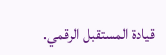قيادة المستقبل الرقمي.